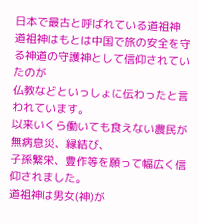日本で最古と呼ばれている道祖神
道祖神はもとは中国で旅の安全を守る神道の守護神として信仰されていたのが
仏教などといっしょに伝わったと言われています。
以来いくら働いても食えない農民が無病息災、縁結び、
子孫繁栄、豊作等を願って幅広く信仰されました。
道祖神は男女(神)が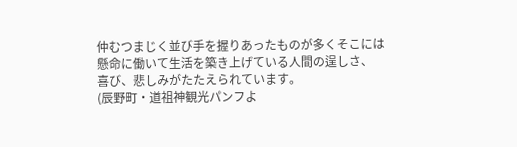仲むつまじく並び手を握りあったものが多くそこには
懸命に働いて生活を築き上げている人間の逞しさ、
喜び、悲しみがたたえられています。
(辰野町・道祖神観光パンフよ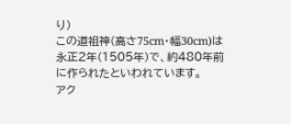り)
この道祖神(高さ75cm・幅30cm)は永正2年(1505年)で、約480年前に作られたといわれています。
アク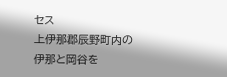セス
上伊那郡辰野町内の伊那と岡谷を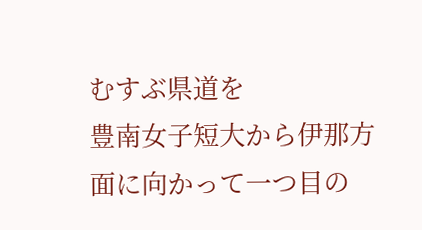むすぶ県道を
豊南女子短大から伊那方面に向かって一つ目の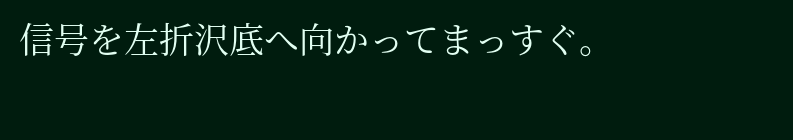信号を左折沢底へ向かってまっすぐ。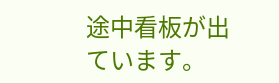途中看板が出ています。